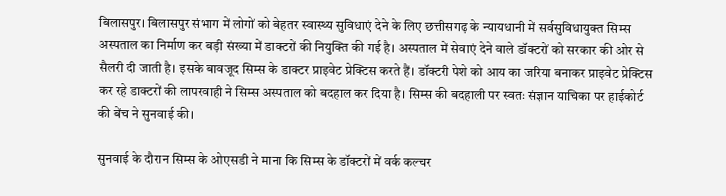बिलासपुर। बिलासपुर संभाग में लोगों को बेहतर स्वास्थ्य सुविधाएं देने के लिए छत्तीसगढ़ के न्यायधानी में सर्वसुविधायुक्त सिम्स अस्पताल का निर्माण कर बड़ी संख्या में डाक्टरों की नियुक्ति की गई है। अस्पताल में सेवाएं देने वाले डॉक्टरों को सरकार की ओर से सैलरी दी जाती है। इसके बावजूद सिम्स के डाक्टर प्राइवेट प्रेक्टिस करते हैं। डॉक्टरी पेशे को आय का जरिया बनाकर प्राइवेट प्रेक्टिस कर रहे डाक्टरों की लापरवाही ने सिम्स अस्पताल को बदहाल कर दिया है। सिम्स की बदहाली पर स्वतः संज्ञान याचिका पर हाईकोर्ट की बेंच ने सुनवाई की।

सुनवाई के दौरान सिम्स के ओएसडी ने माना कि सिम्स के डॉक्टरों में वर्क कल्चर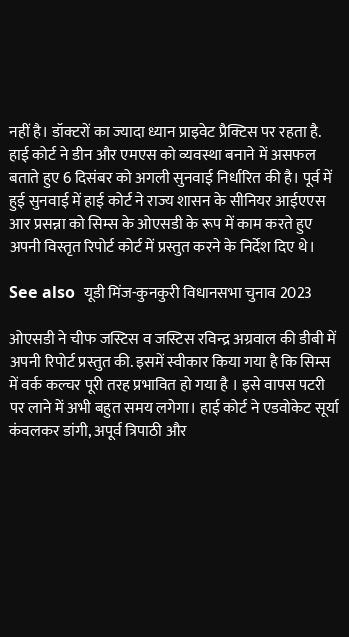नहीं है। डॉक्टरों का ज्यादा ध्यान प्राइवेट प्रैक्टिस पर रहता है. हाई कोर्ट ने डीन और एमएस को व्यवस्था बनाने में असफल बताते हुए 6 दिसंबर को अगली सुनवाई निर्धारित की है। पूर्व में हुई सुनवाई में हाई कोर्ट ने राज्य शासन के सीनियर आईएएस आर प्रसन्ना को सिम्स के ओएसडी के रूप में काम करते हुए अपनी विस्तृत रिपोर्ट कोर्ट में प्रस्तुत करने के निर्देश दिए थे।

See also  यूडी मिंज-कुनकुरी विधानसभा चुनाव 2023

ओएसडी ने चीफ जस्टिस व जस्टिस रविन्द्र अग्रवाल की डीबी में अपनी रिपोर्ट प्रस्तुत की. इसमें स्वीकार किया गया है कि सिम्स में वर्क कल्चर पूरी तरह प्रभावित हो गया है । इसे वापस पटरी पर लाने में अभी बहुत समय लगेगा। हाई कोर्ट ने एडवोकेट सूर्या कंवलकर डांगी, अपूर्व त्रिपाठी और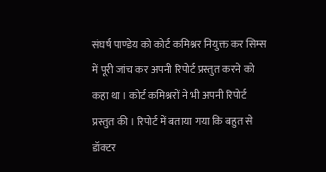संघर्ष पाण्डेय को कोर्ट कमिश्नर नियुक्त कर सिम्स में पूरी जांच कर अपनी रिपोर्ट प्रस्तुत करने को कहा था । कोर्ट कमिश्नरों ने भी अपनी रिपोर्ट प्रस्तुत की । रिपोर्ट में बताया गया कि बहुत से डॉक्टर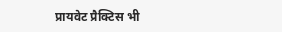प्रायवेट प्रैक्टिस भी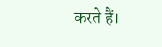करते हैं।